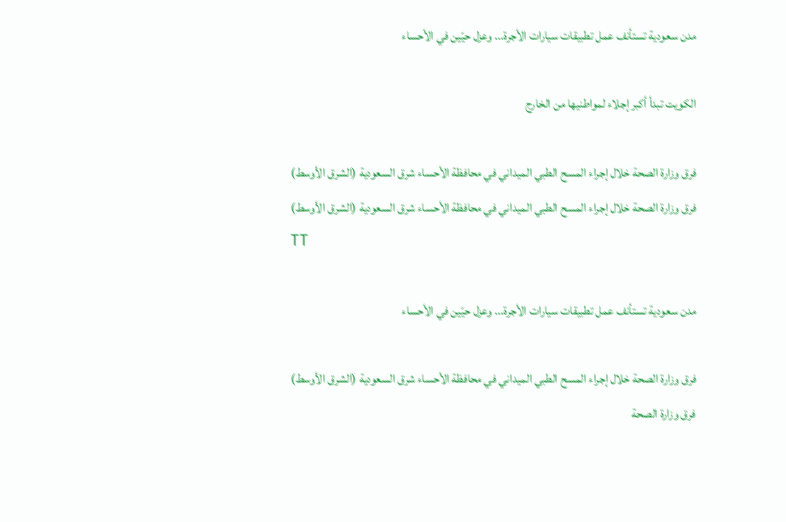مدن سعودية تستأنف عمل تطبيقات سيارات الأجرة... وعزل حيّين في الأحساء

الكويت تبدأ أكبر إجلاء لمواطنيها من الخارج

فرق وزارة الصحة خلال إجراء المسح الطبي الميداني في محافظة الأحساء شرق السعودية (الشرق الأوسط)
فرق وزارة الصحة خلال إجراء المسح الطبي الميداني في محافظة الأحساء شرق السعودية (الشرق الأوسط)
TT

مدن سعودية تستأنف عمل تطبيقات سيارات الأجرة... وعزل حيّين في الأحساء

فرق وزارة الصحة خلال إجراء المسح الطبي الميداني في محافظة الأحساء شرق السعودية (الشرق الأوسط)
فرق وزارة الصحة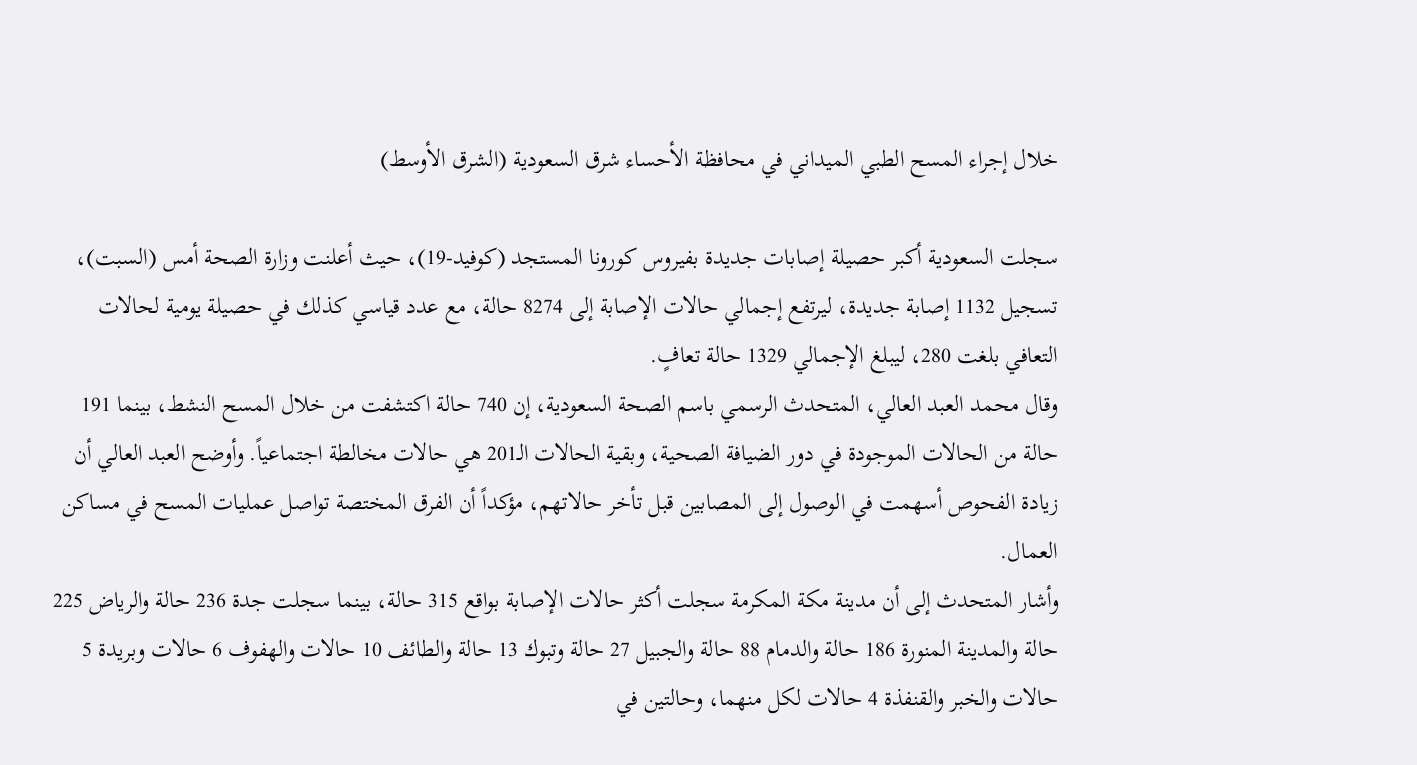خلال إجراء المسح الطبي الميداني في محافظة الأحساء شرق السعودية (الشرق الأوسط)

سجلت السعودية أكبر حصيلة إصابات جديدة بفيروس كورونا المستجد (كوفيد-19)، حيث أعلنت وزارة الصحة أمس (السبت)، تسجيل 1132 إصابة جديدة، ليرتفع إجمالي حالات الإصابة إلى 8274 حالة، مع عدد قياسي كذلك في حصيلة يومية لحالات التعافي بلغت 280، ليبلغ الإجمالي 1329 حالة تعافٍ.
وقال محمد العبد العالي، المتحدث الرسمي باسم الصحة السعودية، إن 740 حالة اكتشفت من خلال المسح النشط، بينما 191 حالة من الحالات الموجودة في دور الضيافة الصحية، وبقية الحالات الـ201 هي حالات مخالطة اجتماعياً. وأوضح العبد العالي أن زيادة الفحوص أسهمت في الوصول إلى المصابين قبل تأخر حالاتهم، مؤكداً أن الفرق المختصة تواصل عمليات المسح في مساكن العمال.
وأشار المتحدث إلى أن مدينة مكة المكرمة سجلت أكثر حالات الإصابة بواقع 315 حالة، بينما سجلت جدة 236 حالة والرياض 225 حالة والمدينة المنورة 186 حالة والدمام 88 حالة والجبيل 27 حالة وتبوك 13 حالة والطائف 10 حالات والهفوف 6 حالات وبريدة 5 حالات والخبر والقنفذة 4 حالات لكل منهما، وحالتين في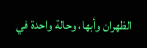الظهران وأبها، وحالة واحدة في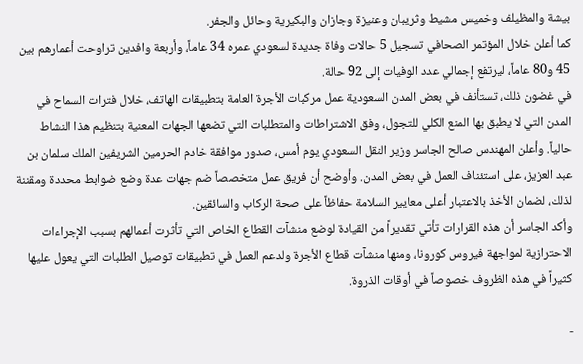بيشة والمظيلف وخميس مشيط وثريبان وعنيزة وجازان والبكيرية وحائل والجفر.
كما أعلن خلال المؤتمر الصحافي تسجيل 5 حالات وفاة جديدة لسعودي عمره 34 عاماً، وأربعة وافدين تراوحت أعمارهم بين 45 و80 عاماً، ليرتفع إجمالي عدد الوفيات إلى 92 حالة.
في غضون ذلك، تستأنف في بعض المدن السعودية عمل مركبات الأجرة العامة بتطبيقات الهاتف، خلال فترات السماح في المدن التي لا يطبق بها المنع الكلي للتجول، وفق الاشتراطات والمتطلبات التي تضعها الجهات المعنية بتنظيم هذا النشاط حالياً. وأعلن المهندس صالح الجاسر وزير النقل السعودي يوم أمس، صدور موافقة خادم الحرمين الشريفين الملك سلمان بن عبد العزيز، على استئناف العمل في بعض المدن. وأوضح أن فريق عمل متخصصاً ضم جهات عدة وضع ضوابط محددة ومقننة لذلك، لضمان الأخذ بالاعتبار أعلى معايير السلامة حفاظاً على صحة الركاب والسائقين.
وأكد الجاسر أن هذه القرارات تأتي تقديراً من القيادة لوضع منشآت القطاع الخاص التي تأثرت أعمالهم بسبب الإجراءات الاحترازية لمواجهة فيروس كورونا، ومنها منشآت قطاع الأجرة ولدعم العمل في تطبيقات توصيل الطلبات التي يعول عليها كثيراً في هذه الظروف خصوصاً في أوقات الذروة.

-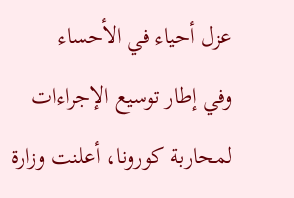عزل أحياء في الأحساء
وفي إطار توسيع الإجراءات لمحاربة كورونا، أعلنت وزارة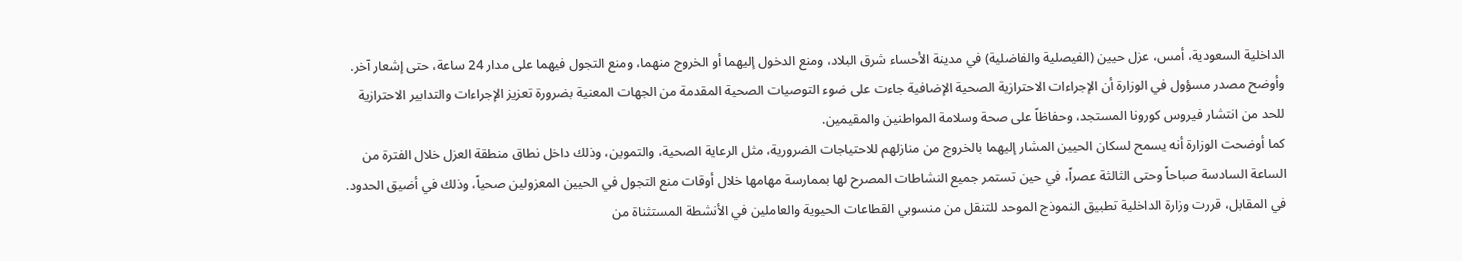الداخلية السعودية، أمس، عزل حيين (الفيصلية والفاضلية) في مدينة الأحساء شرق البلاد، ومنع الدخول إليهما أو الخروج منهما، ومنع التجول فيهما على مدار 24 ساعة، حتى إشعار آخر.
وأوضح مصدر مسؤول في الوزارة أن الإجراءات الاحترازية الصحية الإضافية جاءت على ضوء التوصيات الصحية المقدمة من الجهات المعنية بضرورة تعزيز الإجراءات والتدابير الاحترازية للحد من انتشار فيروس كورونا المستجد، وحفاظاً على صحة وسلامة المواطنين والمقيمين.
كما أوضحت الوزارة أنه يسمح لسكان الحيين المشار إليهما بالخروج من منازلهم للاحتياجات الضرورية، مثل الرعاية الصحية، والتموين، وذلك داخل نطاق منطقة العزل خلال الفترة من الساعة السادسة صباحاً وحتى الثالثة عصراً، في حين تستمر جميع النشاطات المصرح لها بممارسة مهامها خلال أوقات منع التجول في الحيين المعزولين صحياً، وذلك في أضيق الحدود.
في المقابل، قررت وزارة الداخلية تطبيق النموذج الموحد للتنقل من منسوبي القطاعات الحيوية والعاملين في الأنشطة المستثناة من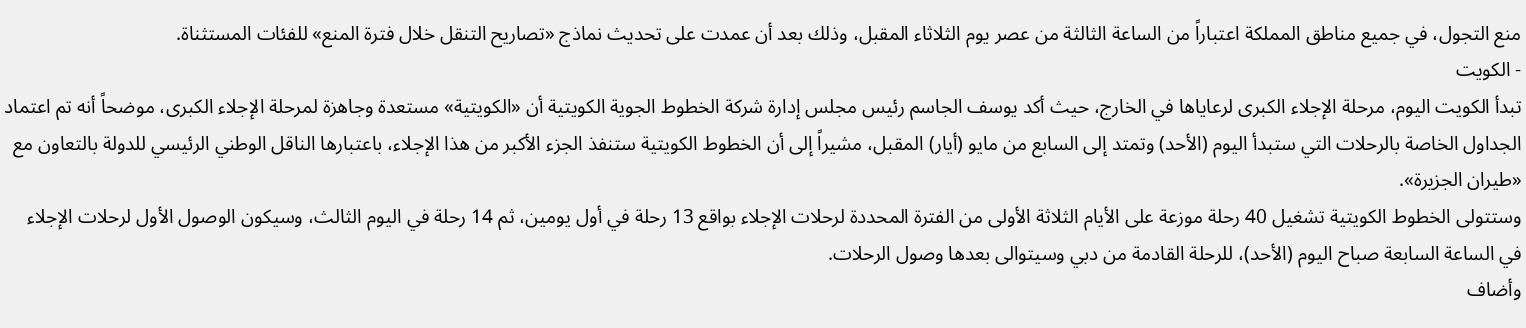منع التجول، في جميع مناطق المملكة اعتباراً من الساعة الثالثة من عصر يوم الثلاثاء المقبل، وذلك بعد أن عمدت على تحديث نماذج «تصاريح التنقل خلال فترة المنع» للفئات المستثناة.
- الكويت
تبدأ الكويت اليوم، مرحلة الإجلاء الكبرى لرعاياها في الخارج، حيث أكد يوسف الجاسم رئيس مجلس إدارة شركة الخطوط الجوية الكويتية أن «الكويتية» مستعدة وجاهزة لمرحلة الإجلاء الكبرى، موضحاً أنه تم اعتماد الجداول الخاصة بالرحلات التي ستبدأ اليوم (الأحد) وتمتد إلى السابع من مايو (أيار) المقبل، مشيراً إلى أن الخطوط الكويتية ستنفذ الجزء الأكبر من هذا الإجلاء، باعتبارها الناقل الوطني الرئيسي للدولة بالتعاون مع «طيران الجزيرة».
وستتولى الخطوط الكويتية تشغيل 40 رحلة موزعة على الأيام الثلاثة الأولى من الفترة المحددة لرحلات الإجلاء بواقع 13 رحلة في أول يومين، ثم 14 رحلة في اليوم الثالث، وسيكون الوصول الأول لرحلات الإجلاء في الساعة السابعة صباح اليوم (الأحد)، للرحلة القادمة من دبي وسيتوالى بعدها وصول الرحلات.
وأضاف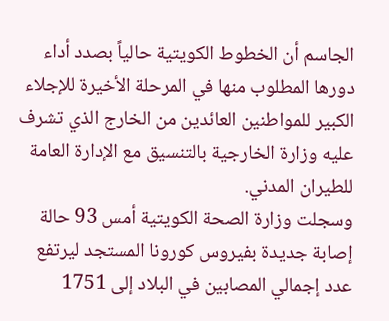الجاسم أن الخطوط الكويتية حالياً بصدد أداء دورها المطلوب منها في المرحلة الأخيرة للإجلاء الكبير للمواطنين العائدين من الخارج الذي تشرف عليه وزارة الخارجية بالتنسيق مع الإدارة العامة للطيران المدني.
وسجلت وزارة الصحة الكويتية أمس 93 حالة إصابة جديدة بفيروس كورونا المستجد ليرتفع عدد إجمالي المصابين في البلاد إلى 1751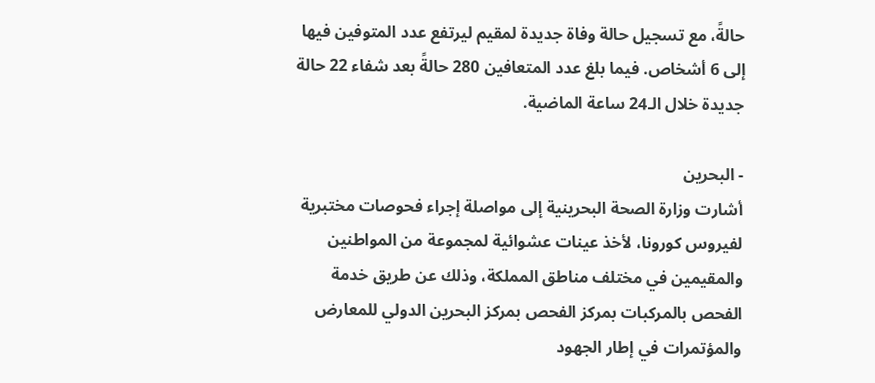حالةً، مع تسجيل حالة وفاة جديدة لمقيم ليرتفع عدد المتوفين فيها إلى 6 أشخاص. فيما بلغ عدد المتعافين 280 حالةً بعد شفاء 22 حالة جديدة خلال الـ24 ساعة الماضية.

- البحرين
أشارت وزارة الصحة البحرينية إلى مواصلة إجراء فحوصات مختبرية لفيروس كورونا، لأخذ عينات عشوائية لمجموعة من المواطنين والمقيمين في مختلف مناطق المملكة، وذلك عن طريق خدمة الفحص بالمركبات بمركز الفحص بمركز البحرين الدولي للمعارض والمؤتمرات في إطار الجهود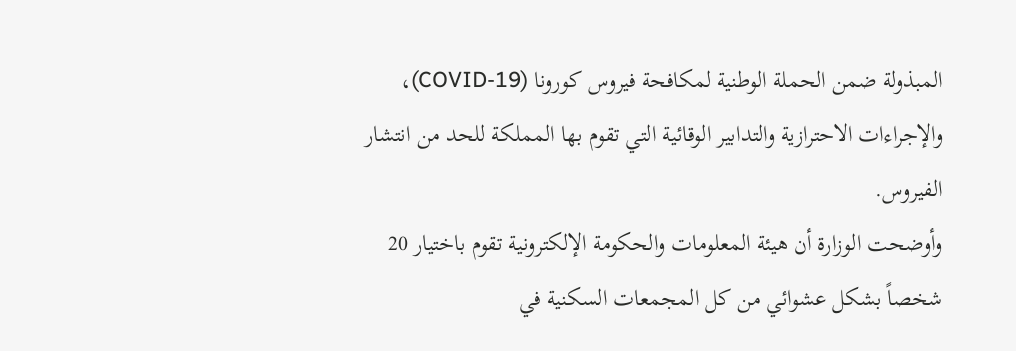المبذولة ضمن الحملة الوطنية لمكافحة فيروس كورونا (COVID-19)، والإجراءات الاحترازية والتدابير الوقائية التي تقوم بها المملكة للحد من انتشار الفيروس.
وأوضحت الوزارة أن هيئة المعلومات والحكومة الإلكترونية تقوم باختيار 20 شخصاً بشكل عشوائي من كل المجمعات السكنية في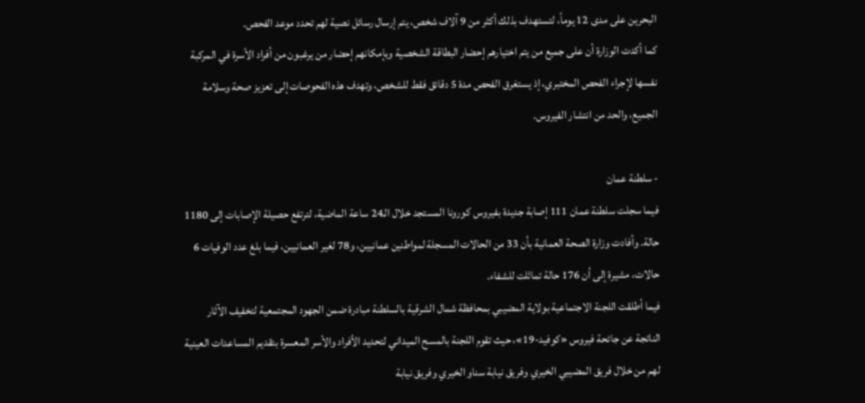البحرين على مدى 12 يوماً، لتستهدف بذلك أكثر من 9 آلاف شخص، يتم إرسال رسائل نصية لهم تحدد موعد الفحص.
كما أكدت الوزارة أن على جميع من يتم اختيارهم إحضار البطاقة الشخصية وبإمكانهم إحضار من يرغبون من أفراد الأسرة في المركبة نفسها لإجراء الفحص المختبري، إذ يستغرق الفحص مدة 5 دقائق فقط للشخص، وتهدف هذه الفحوصات إلى تعزيز صحة وسلامة الجميع، والحد من انتشار الفيروس.

- سلطنة عمان
فيما سجلت سلطنة عمان 111 إصابة جديدة بفيروس كورونا المستجد خلال الـ24 ساعة الماضية، لترتفع حصيلة الإصابات إلى 1180 حالة. وأفادت وزارة الصحة العمانية بأن 33 من الحالات المسجلة لمواطنين عمانيين، و78 لغير العمانيين، فيما بلغ عدد الوفيات 6 حالات، مشيرة إلى أن 176 حالة تماثلت للشفاء.
فيما أطلقت اللجنة الاجتماعية بولاية المضيبي بمحافظة شمال الشرقية بالسلطنة مبادرة ضمن الجهود المجتمعية لتخفيف الآثار الناتجة عن جائحة فيروس «كوفيد-19»، حيث تقوم اللجنة بالمسح الميداني لتحديد الأفراد والأسر المعسرة بتقديم المساعدات العينية لهم من خلال فريق المضيبي الخيري وفريق نيابة سناو الخيري وفريق نيابة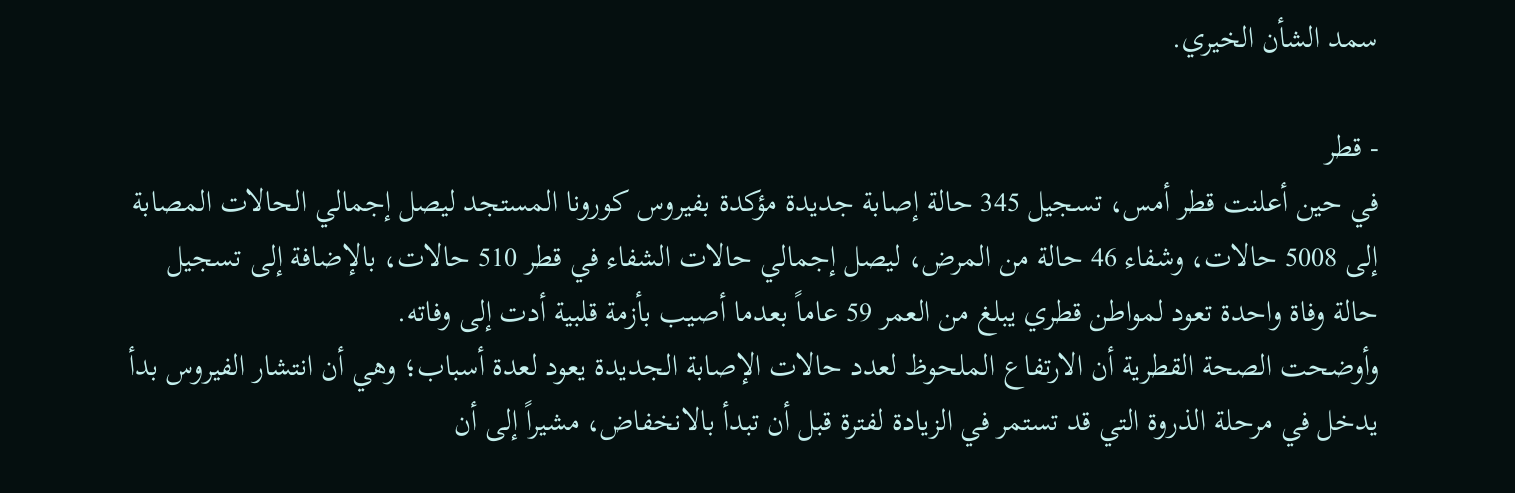سمد الشأن الخيري.

- قطر
في حين أعلنت قطر أمس، تسجيل 345 حالة إصابة جديدة مؤكدة بفيروس كورونا المستجد ليصل إجمالي الحالات المصابة إلى 5008 حالات، وشفاء 46 حالة من المرض، ليصل إجمالي حالات الشفاء في قطر 510 حالات، بالإضافة إلى تسجيل حالة وفاة واحدة تعود لمواطن قطري يبلغ من العمر 59 عاماً بعدما أصيب بأزمة قلبية أدت إلى وفاته.
وأوضحت الصحة القطرية أن الارتفاع الملحوظ لعدد حالات الإصابة الجديدة يعود لعدة أسباب؛ وهي أن انتشار الفيروس بدأ يدخل في مرحلة الذروة التي قد تستمر في الزيادة لفترة قبل أن تبدأ بالانخفاض، مشيراً إلى أن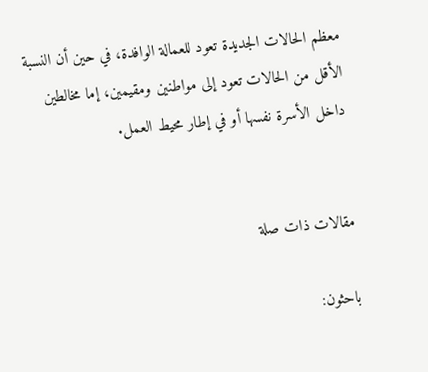معظم الحالات الجديدة تعود للعمالة الوافدة، في حين أن النسبة الأقل من الحالات تعود إلى مواطنين ومقيمين، إما مخالطين داخل الأسرة نفسها أو في إطار محيط العمل.


مقالات ذات صلة

باحثون: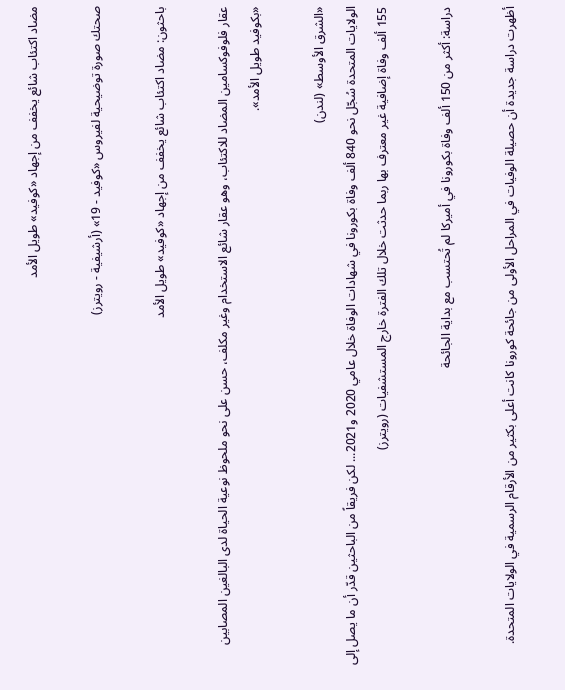مضاد اكتئاب شائع يخفف من إجهاد «كوفيد» طويل الأمد

صحتك صورة توضيحية لفيروس «كوفيد - 19» (أرشيفية - رويترز)

باحثون: مضاد اكتئاب شائع يخفف من إجهاد «كوفيد» طويل الأمد

عقار فلوفوكسامين المضاد للاكتئاب، وهو عقار شائع الاستخدام وغير مكلف، حسن على نحو ملحوظ نوعية الحياة لدى البالغين المصابين «بكوفيد طويل الأمد».

«الشرق الأوسط» (لندن)
الولايات المتحدة سُجّل نحو 840 ألف وفاة بكورونا في شهادات الوفاة خلال عامي 2020 و2021... لكن فريقاً من الباحثين قدّر أن ما يصل إلى 155 ألف وفاة إضافية غير معترف بها ربما حدثت خلال تلك الفترة خارج المستشفيات (رويترز)

دراسة: أكثر من 150 ألف وفاة بكورونا في أميركا لم تُحتسب مع بداية الجائحة

أظهرت دراسة جديدة أن حصيلة الوفيات في المراحل الأولى من جائحة كورونا كانت أعلى بكثير من الأرقام الرسمية في الولايات المتحدة.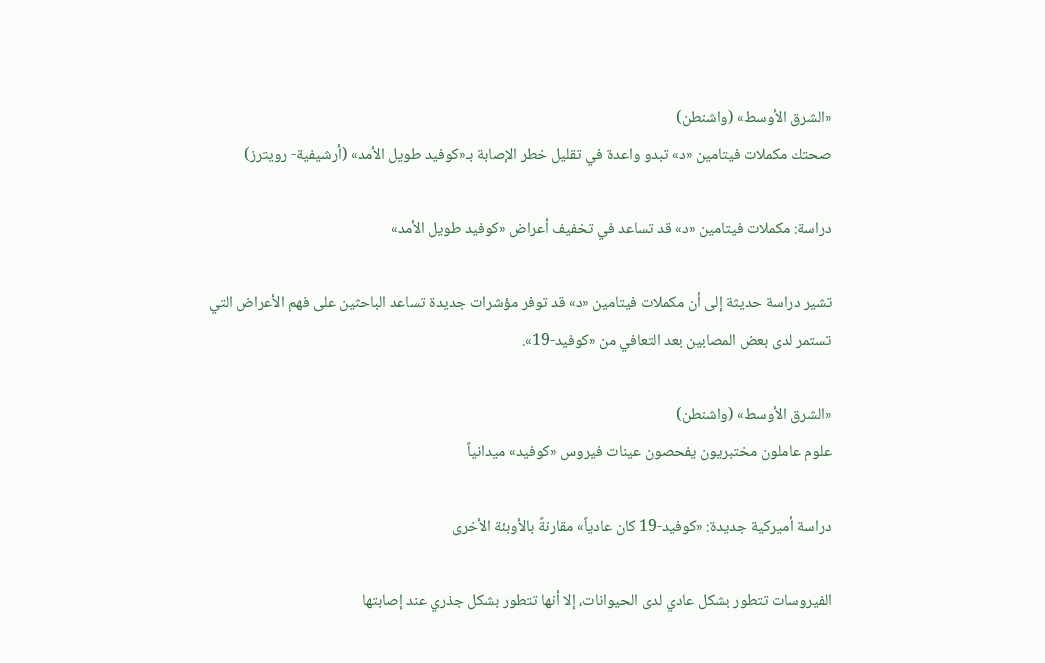«الشرق الأوسط» (واشنطن)
صحتك مكملات فيتامين «د» تبدو واعدة في تقليل خطر الإصابة بـ«كوفيد طويل الأمد» (أرشيفية- رويترز)

دراسة: مكملات فيتامين «د» قد تساعد في تخفيف أعراض «كوفيد طويل الأمد»

تشير دراسة حديثة إلى أن مكملات فيتامين «د» قد توفر مؤشرات جديدة تساعد الباحثين على فهم الأعراض التي تستمر لدى بعض المصابين بعد التعافي من «كوفيد-19».

«الشرق الأوسط» (واشنطن)
علوم عاملون مختبريون يفحصون عينات فيروس «كوفيد» ميدانياً

دراسة أميركية جديدة: «كوفيد-19 كان عادياً» مقارنةً بالأوبئة الأخرى

الفيروسات تتطور بشكل عادي لدى الحيوانات، إلا أنها تتطور بشكل جذري عند إصابتها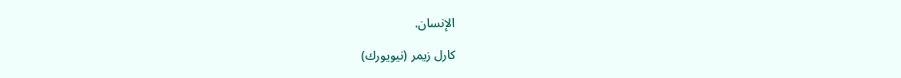الإنسان.

كارل زيمر (نيويورك)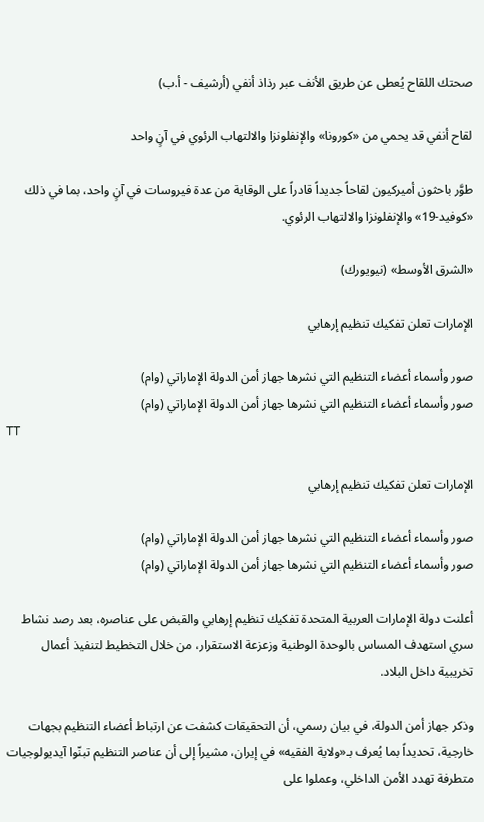صحتك اللقاح يُعطى عن طريق الأنف عبر رذاذ أنفي (أرشيف - أ.ب)

لقاح أنفي قد يحمي من «كورونا» والإنفلونزا والالتهاب الرئوي في آنٍ واحد

طوَّر باحثون أميركيون لقاحاً جديداً قادراً على الوقاية من عدة فيروسات في آنٍ واحد، بما في ذلك «كوفيد-19» والإنفلونزا والالتهاب الرئوي.

«الشرق الأوسط» (نيويورك)

الإمارات تعلن تفكيك تنظيم إرهابي

صور وأسماء أعضاء التنظيم التي نشرها جهاز أمن الدولة الإماراتي (وام)
صور وأسماء أعضاء التنظيم التي نشرها جهاز أمن الدولة الإماراتي (وام)
TT

الإمارات تعلن تفكيك تنظيم إرهابي

صور وأسماء أعضاء التنظيم التي نشرها جهاز أمن الدولة الإماراتي (وام)
صور وأسماء أعضاء التنظيم التي نشرها جهاز أمن الدولة الإماراتي (وام)

أعلنت دولة الإمارات العربية المتحدة تفكيك تنظيم إرهابي والقبض على عناصره، بعد رصد نشاط سري استهدف المساس بالوحدة الوطنية وزعزعة الاستقرار، من خلال التخطيط لتنفيذ أعمال تخريبية داخل البلاد.

وذكر جهاز أمن الدولة، في بيان رسمي، أن التحقيقات كشفت عن ارتباط أعضاء التنظيم بجهات خارجية، تحديداً بما يُعرف بـ«ولاية الفقيه» في إيران، مشيراً إلى أن عناصر التنظيم تبنّوا آيديولوجيات متطرفة تهدد الأمن الداخلي، وعملوا على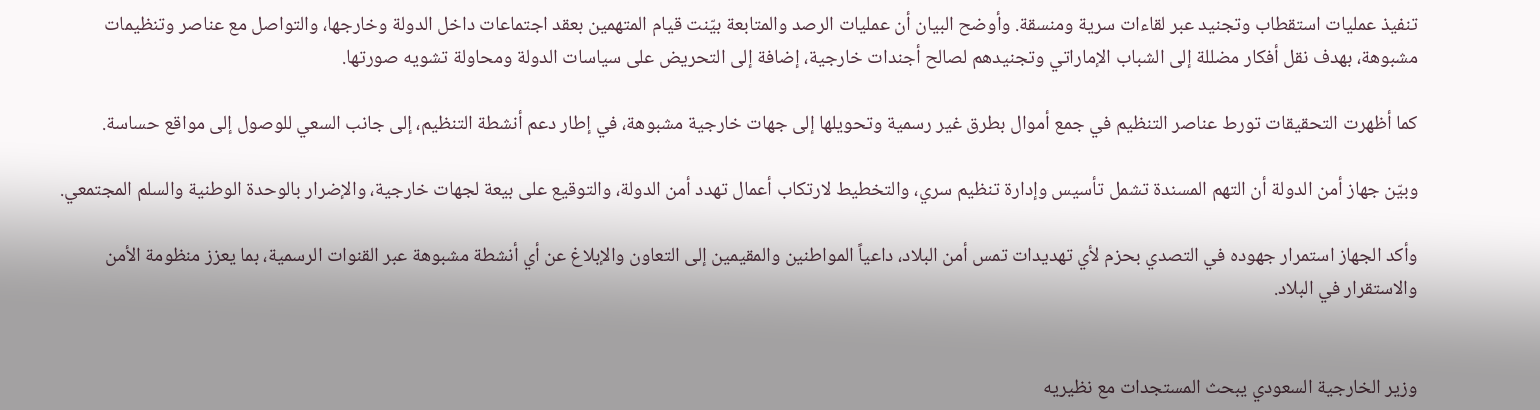تنفيذ عمليات استقطاب وتجنيد عبر لقاءات سرية ومنسقة. وأوضح البيان أن عمليات الرصد والمتابعة بيّنت قيام المتهمين بعقد اجتماعات داخل الدولة وخارجها، والتواصل مع عناصر وتنظيمات مشبوهة، بهدف نقل أفكار مضللة إلى الشباب الإماراتي وتجنيدهم لصالح أجندات خارجية، إضافة إلى التحريض على سياسات الدولة ومحاولة تشويه صورتها.

كما أظهرت التحقيقات تورط عناصر التنظيم في جمع أموال بطرق غير رسمية وتحويلها إلى جهات خارجية مشبوهة، في إطار دعم أنشطة التنظيم، إلى جانب السعي للوصول إلى مواقع حساسة.

وبيّن جهاز أمن الدولة أن التهم المسندة تشمل تأسيس وإدارة تنظيم سري، والتخطيط لارتكاب أعمال تهدد أمن الدولة، والتوقيع على بيعة لجهات خارجية، والإضرار بالوحدة الوطنية والسلم المجتمعي.

وأكد الجهاز استمرار جهوده في التصدي بحزم لأي تهديدات تمس أمن البلاد، داعياً المواطنين والمقيمين إلى التعاون والإبلاغ عن أي أنشطة مشبوهة عبر القنوات الرسمية، بما يعزز منظومة الأمن والاستقرار في البلاد.


وزير الخارجية السعودي يبحث المستجدات مع نظيريه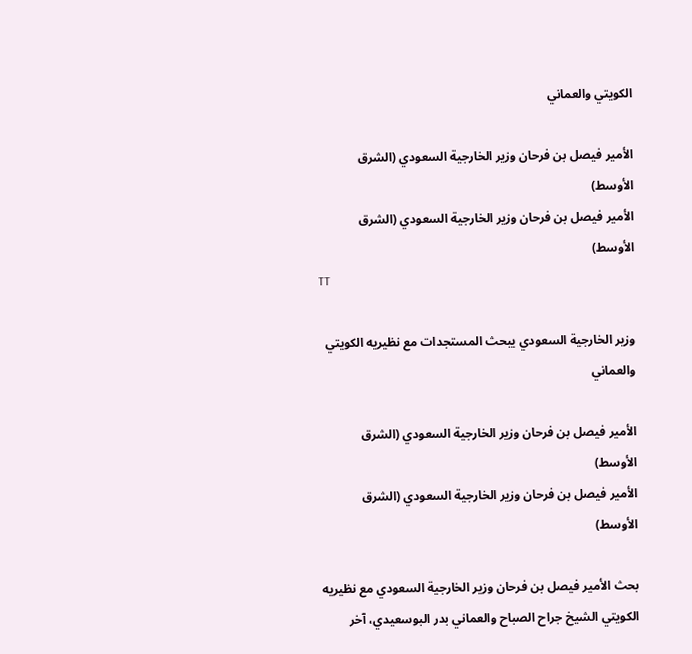الكويتي والعماني

الأمير فيصل بن فرحان وزير الخارجية السعودي (الشرق الأوسط)
الأمير فيصل بن فرحان وزير الخارجية السعودي (الشرق الأوسط)
TT

وزير الخارجية السعودي يبحث المستجدات مع نظيريه الكويتي والعماني

الأمير فيصل بن فرحان وزير الخارجية السعودي (الشرق الأوسط)
الأمير فيصل بن فرحان وزير الخارجية السعودي (الشرق الأوسط)

بحث الأمير فيصل بن فرحان وزير الخارجية السعودي مع نظيريه الكويتي الشيخ جراح الصباح والعماني بدر البوسعيدي، آخر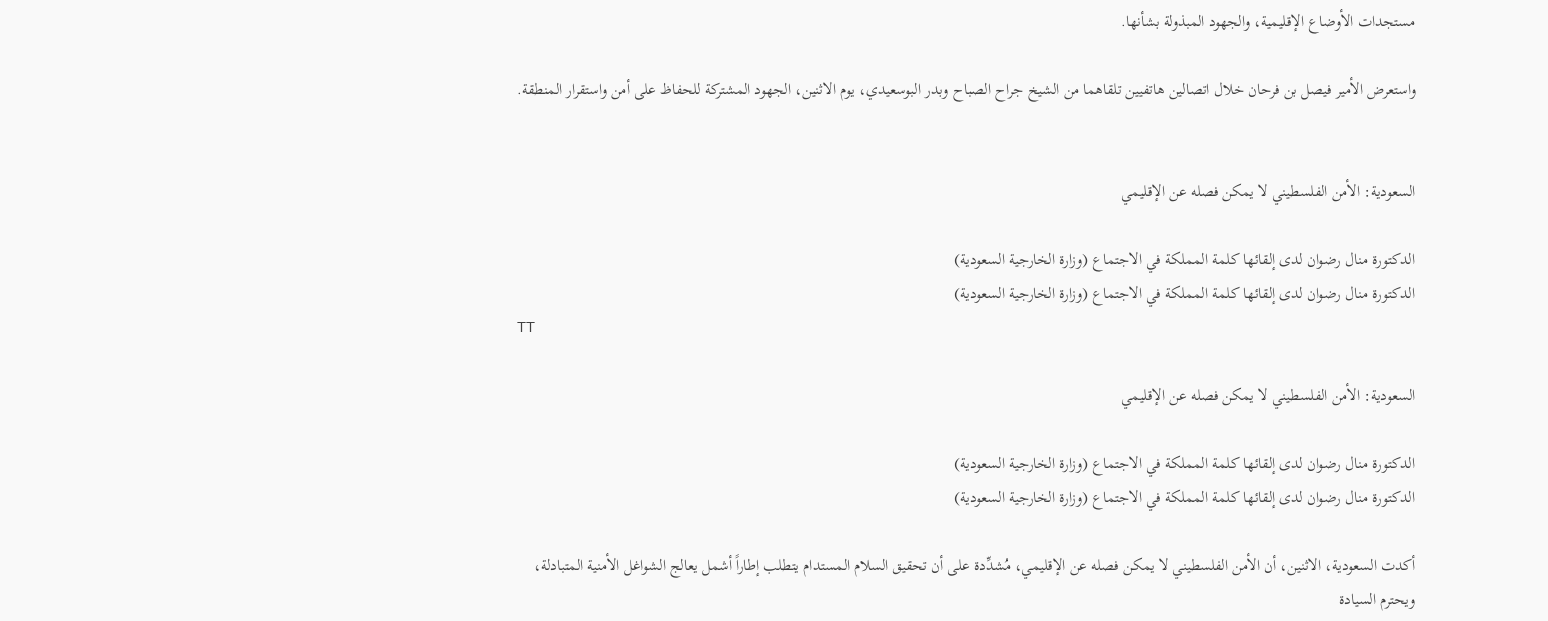مستجدات الأوضاع الإقليمية، والجهود المبذولة بشأنها.

واستعرض الأمير فيصل بن فرحان خلال اتصالين هاتفيين تلقاهما من الشيخ جراح الصباح وبدر البوسعيدي، يوم الاثنين، الجهود المشتركة للحفاظ على أمن واستقرار المنطقة.


السعودية: الأمن الفلسطيني لا يمكن فصله عن الإقليمي

الدكتورة منال رضوان لدى إلقائها كلمة المملكة في الاجتماع (وزارة الخارجية السعودية)
الدكتورة منال رضوان لدى إلقائها كلمة المملكة في الاجتماع (وزارة الخارجية السعودية)
TT

السعودية: الأمن الفلسطيني لا يمكن فصله عن الإقليمي

الدكتورة منال رضوان لدى إلقائها كلمة المملكة في الاجتماع (وزارة الخارجية السعودية)
الدكتورة منال رضوان لدى إلقائها كلمة المملكة في الاجتماع (وزارة الخارجية السعودية)

أكدت السعودية، الاثنين، أن الأمن الفلسطيني لا يمكن فصله عن الإقليمي، مُشدِّدة على أن تحقيق السلام المستدام يتطلب إطاراً أشمل يعالج الشواغل الأمنية المتبادلة، ويحترم السيادة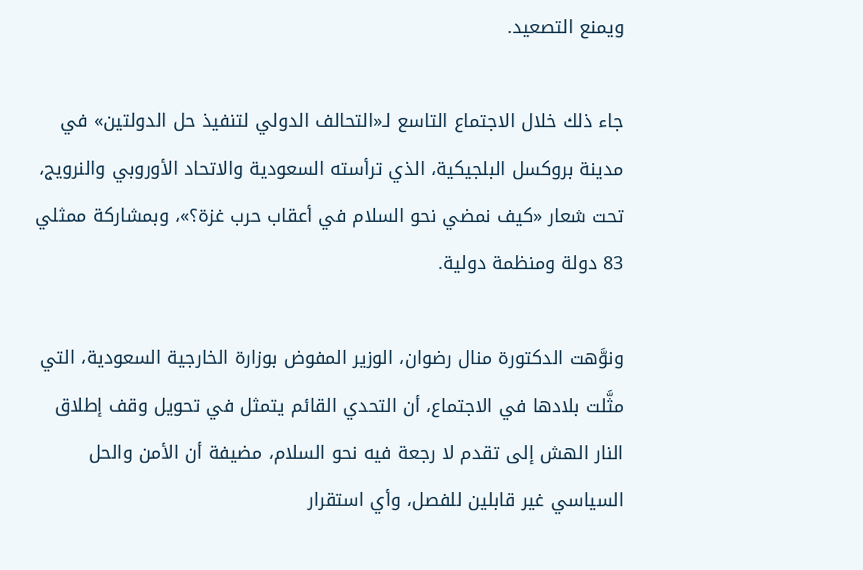ويمنع التصعيد.

جاء ذلك خلال الاجتماع التاسع لـ«التحالف الدولي لتنفيذ حل الدولتين» في مدينة بروكسل البلجيكية، الذي ترأسته السعودية والاتحاد الأوروبي والنرويج، تحت شعار «كيف نمضي نحو السلام في أعقاب حرب غزة؟»، وبمشاركة ممثلي 83 دولة ومنظمة دولية.

ونوَّهت الدكتورة منال رضوان، الوزير المفوض بوزارة الخارجية السعودية، التي مثَّلت بلادها في الاجتماع، أن التحدي القائم يتمثل في تحويل وقف إطلاق النار الهش إلى تقدم لا رجعة فيه نحو السلام، مضيفة أن الأمن والحل السياسي غير قابلين للفصل، وأي استقرار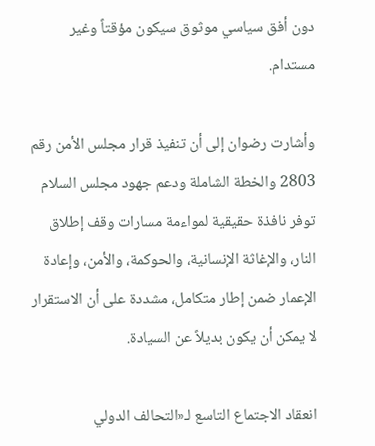دون أفق سياسي موثوق سيكون مؤقتاً وغير مستدام.

وأشارت رضوان إلى أن تنفيذ قرار مجلس الأمن رقم 2803 والخطة الشاملة ودعم جهود مجلس السلام توفر نافذة حقيقية لمواءمة مسارات وقف إطلاق النار، والإغاثة الإنسانية، والحوكمة، والأمن، وإعادة الإعمار ضمن إطار متكامل، مشددة على أن الاستقرار لا يمكن أن يكون بديلاً عن السيادة.

انعقاد الاجتماع التاسع لـ«التحالف الدولي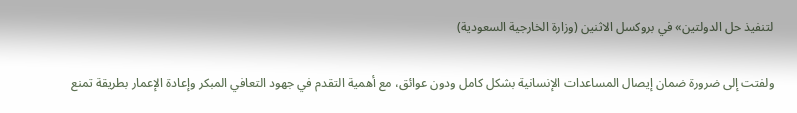لتنفيذ حل الدولتين» في بروكسل الاثنين (وزارة الخارجية السعودية)

ولفتت إلى ضرورة ضمان إيصال المساعدات الإنسانية بشكل كامل ودون عوائق، مع أهمية التقدم في جهود التعافي المبكر وإعادة الإعمار بطريقة تمنع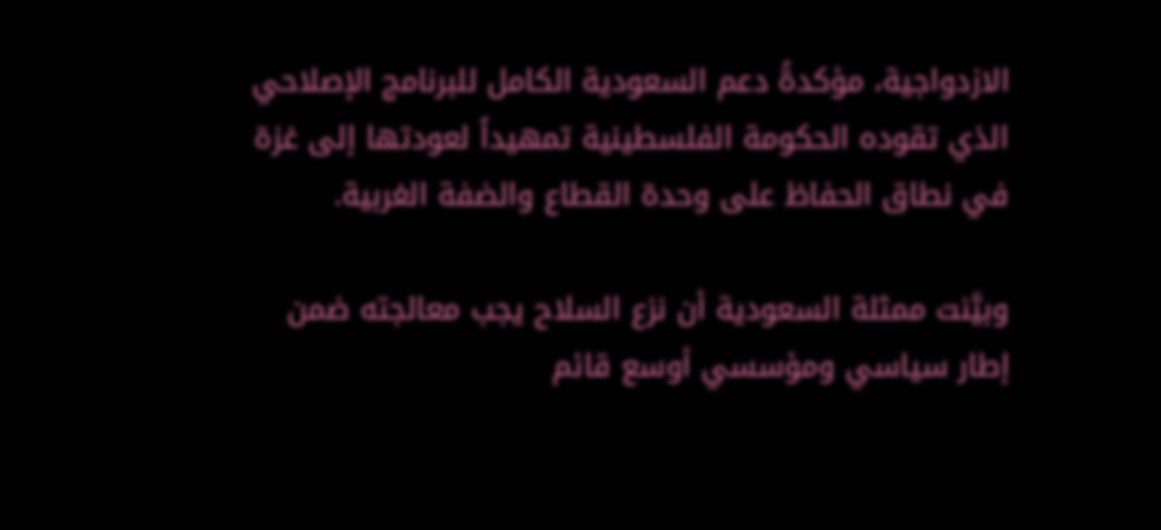الازدواجية، مؤكدةً دعم السعودية الكامل للبرنامج الإصلاحي الذي تقوده الحكومة الفلسطينية تمهيداً لعودتها إلى غزة في نطاق الحفاظ على وحدة القطاع والضفة الغربية.

وبيَّنت ممثلة السعودية أن نزع السلاح يجب معالجته ضمن إطار سياسي ومؤسسي أوسع قائم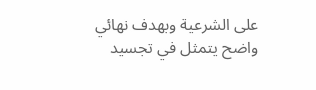على الشرعية وبهدف نهائي واضح يتمثل في تجسيد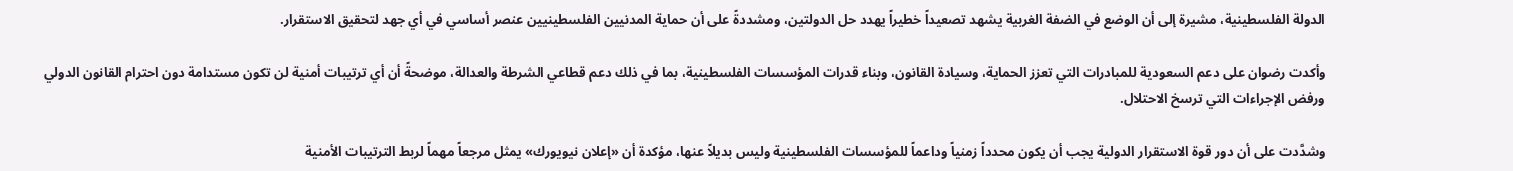الدولة الفلسطينية، مشيرة إلى أن الوضع في الضفة الغربية يشهد تصعيداً خطيراً يهدد حل الدولتين، ومشددةً على أن حماية المدنيين الفلسطينيين عنصر أساسي في أي جهد لتحقيق الاستقرار.

وأكدت رضوان على دعم السعودية للمبادرات التي تعزز الحماية، وسيادة القانون، وبناء قدرات المؤسسات الفلسطينية، بما في ذلك دعم قطاعي الشرطة والعدالة، موضحةً أن أي ترتيبات أمنية لن تكون مستدامة دون احترام القانون الدولي ورفض الإجراءات التي ترسخ الاحتلال.

وشدَّدت على أن دور قوة الاستقرار الدولية يجب أن يكون محدداً زمنياً وداعماً للمؤسسات الفلسطينية وليس بديلاً عنها، مؤكدة أن «إعلان نيويورك» يمثل مرجعاً مهماً لربط الترتيبات الأمنية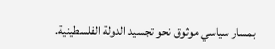بمسار سياسي موثوق نحو تجسيد الدولة الفلسطينية.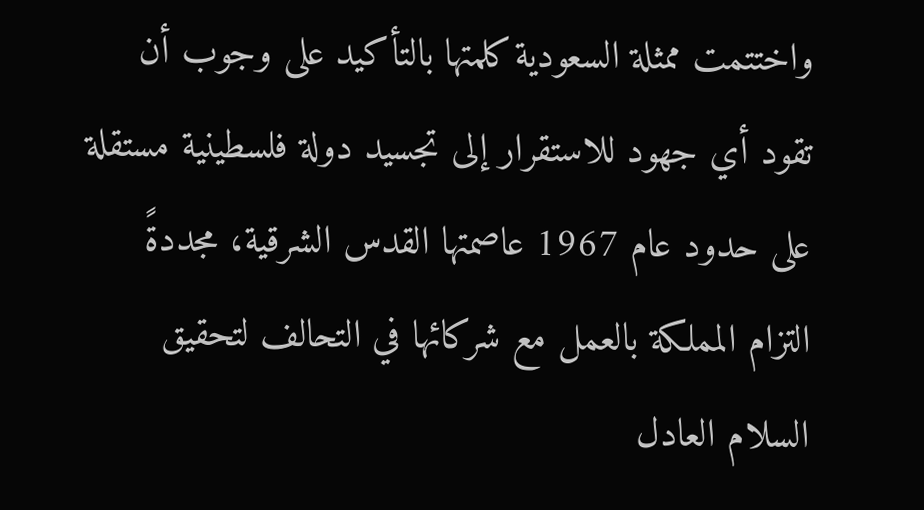واختتمت ممثلة السعودية كلمتها بالتأكيد على وجوب أن تقود أي جهود للاستقرار إلى تجسيد دولة فلسطينية مستقلة على حدود عام 1967 عاصمتها القدس الشرقية، مجددةً التزام المملكة بالعمل مع شركائها في التحالف لتحقيق السلام العادل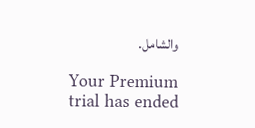والشامل.

Your Premium trial has ended